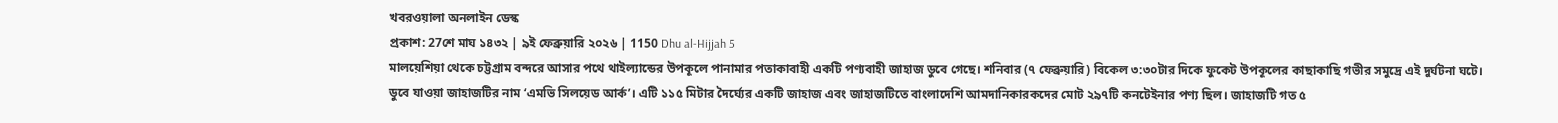খবরওয়ালা অনলাইন ডেস্ক
প্রকাশ: 27শে মাঘ ১৪৩২ | ৯ই ফেব্রুয়ারি ২০২৬ | 1150 Dhu al-Hijjah 5
মালয়েশিয়া থেকে চট্টগ্রাম বন্দরে আসার পথে থাইল্যান্ডের উপকূলে পানামার পতাকাবাহী একটি পণ্যবাহী জাহাজ ডুবে গেছে। শনিবার (৭ ফেব্রুয়ারি) বিকেল ৩:৩০টার দিকে ফুকেট উপকূলের কাছাকাছি গভীর সমুদ্রে এই দুর্ঘটনা ঘটে।
ডুবে যাওয়া জাহাজটির নাম ‘এমভি সিলয়েড আর্ক’। এটি ১১৫ মিটার দৈর্ঘ্যের একটি জাহাজ এবং জাহাজটিতে বাংলাদেশি আমদানিকারকদের মোট ২৯৭টি কনটেইনার পণ্য ছিল। জাহাজটি গত ৫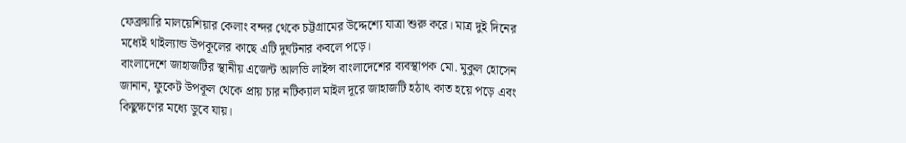ফেব্রুয়ারি মালয়েশিয়ার কেলাং বন্দর থেকে চট্টগ্রামের উদ্দেশ্যে যাত্রা শুরু করে। মাত্র দুই দিনের মধ্যেই থাইল্যান্ড উপকূলের কাছে এটি দুর্ঘটনার কবলে পড়ে।
বাংলাদেশে জাহাজটির স্থানীয় এজেন্ট আলভি লাইন্স বাংলাদেশের ব্যবস্থাপক মো. মুকুল হোসেন জানান, ফুকেট উপকূল থেকে প্রায় চার নটিক্যাল মাইল দূরে জাহাজটি হঠাৎ কাত হয়ে পড়ে এবং কিছুক্ষণের মধ্যে ডুবে যায়।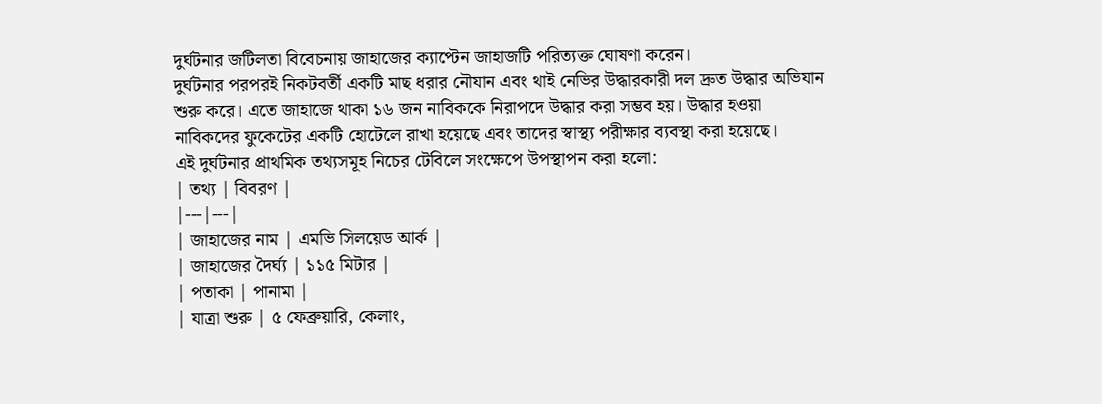দুর্ঘটনার জটিলতা বিবেচনায় জাহাজের ক্যাপ্টেন জাহাজটি পরিত্যক্ত ঘোষণা করেন।
দুর্ঘটনার পরপরই নিকটবর্তী একটি মাছ ধরার নৌযান এবং থাই নেভির উদ্ধারকারী দল দ্রুত উদ্ধার অভিযান শুরু করে। এতে জাহাজে থাকা ১৬ জন নাবিককে নিরাপদে উদ্ধার করা সম্ভব হয়। উদ্ধার হওয়া নাবিকদের ফুকেটের একটি হোটেলে রাখা হয়েছে এবং তাদের স্বাস্থ্য পরীক্ষার ব্যবস্থা করা হয়েছে।
এই দুর্ঘটনার প্রাথমিক তথ্যসমূহ নিচের টেবিলে সংক্ষেপে উপস্থাপন করা হলো:
| তথ্য | বিবরণ |
|---|---|
| জাহাজের নাম | এমভি সিলয়েড আর্ক |
| জাহাজের দৈর্ঘ্য | ১১৫ মিটার |
| পতাকা | পানামা |
| যাত্রা শুরু | ৫ ফেব্রুয়ারি, কেলাং,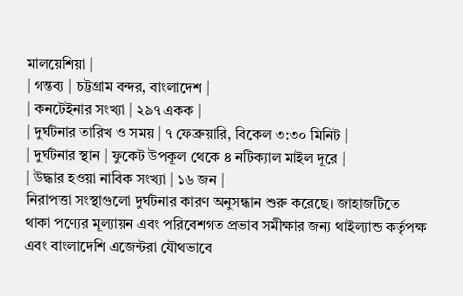মালয়েশিয়া |
| গন্তব্য | চট্টগ্রাম বন্দর, বাংলাদেশ |
| কনটেইনার সংখ্যা | ২৯৭ একক |
| দুর্ঘটনার তারিখ ও সময় | ৭ ফেব্রুয়ারি, বিকেল ৩:৩০ মিনিট |
| দুর্ঘটনার স্থান | ফুকেট উপকূল থেকে ৪ নটিক্যাল মাইল দূরে |
| উদ্ধার হওয়া নাবিক সংখ্যা | ১৬ জন |
নিরাপত্তা সংস্থাগুলো দুর্ঘটনার কারণ অনুসন্ধান শুরু করেছে। জাহাজটিতে থাকা পণ্যের মূল্যায়ন এবং পরিবেশগত প্রভাব সমীক্ষার জন্য থাইল্যান্ড কর্তৃপক্ষ এবং বাংলাদেশি এজেন্টরা যৌথভাবে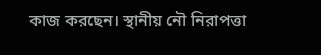কাজ করছেন। স্থানীয় নৌ নিরাপত্তা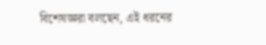বিশেষজ্ঞরা বলছেন, এই ধরনের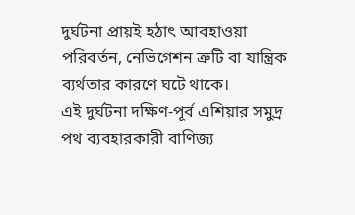দুর্ঘটনা প্রায়ই হঠাৎ আবহাওয়া পরিবর্তন, নেভিগেশন ত্রুটি বা যান্ত্রিক ব্যর্থতার কারণে ঘটে থাকে।
এই দুর্ঘটনা দক্ষিণ-পূর্ব এশিয়ার সমুদ্র পথ ব্যবহারকারী বাণিজ্য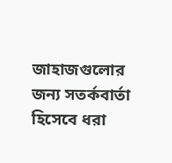জাহাজগুলোর জন্য সতর্কবার্তা হিসেবে ধরা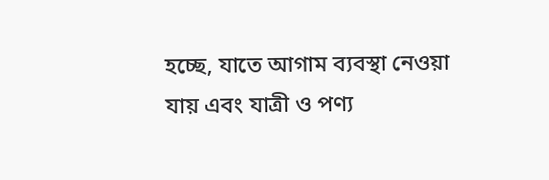হচ্ছে, যাতে আগাম ব্যবস্থা নেওয়া যায় এবং যাত্রী ও পণ্য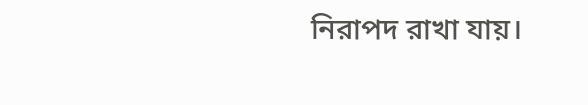নিরাপদ রাখা যায়।